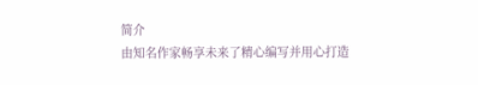简介
由知名作家畅享未来了精心编写并用心打造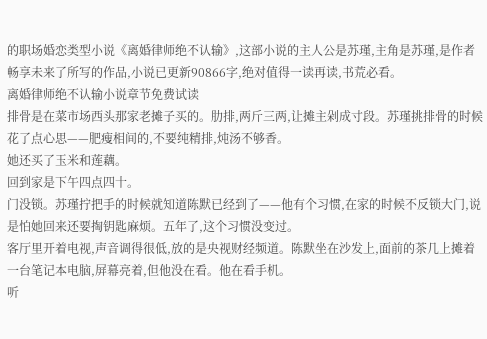的职场婚恋类型小说《离婚律师绝不认输》,这部小说的主人公是苏瑾,主角是苏瑾,是作者畅享未来了所写的作品,小说已更新90866字,绝对值得一读再读,书荒必看。
离婚律师绝不认输小说章节免费试读
排骨是在菜市场西头那家老摊子买的。肋排,两斤三两,让摊主剁成寸段。苏瑾挑排骨的时候花了点心思——肥瘦相间的,不要纯精排,炖汤不够香。
她还买了玉米和莲藕。
回到家是下午四点四十。
门没锁。苏瑾拧把手的时候就知道陈默已经到了——他有个习惯,在家的时候不反锁大门,说是怕她回来还要掏钥匙麻烦。五年了,这个习惯没变过。
客厅里开着电视,声音调得很低,放的是央视财经频道。陈默坐在沙发上,面前的茶几上摊着一台笔记本电脑,屏幕亮着,但他没在看。他在看手机。
听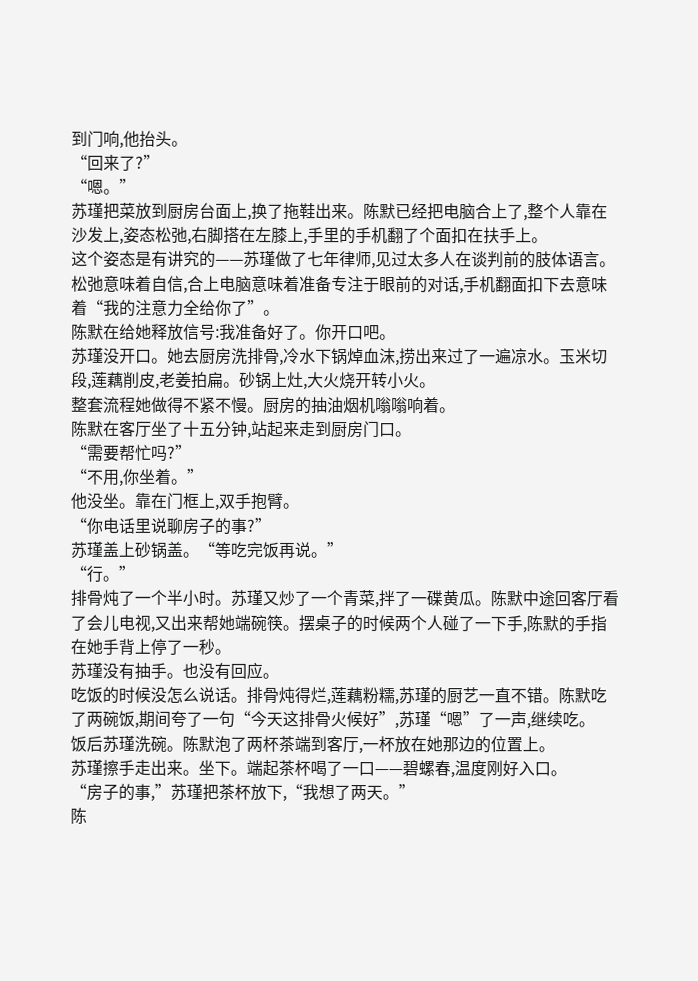到门响,他抬头。
“回来了?”
“嗯。”
苏瑾把菜放到厨房台面上,换了拖鞋出来。陈默已经把电脑合上了,整个人靠在沙发上,姿态松弛,右脚搭在左膝上,手里的手机翻了个面扣在扶手上。
这个姿态是有讲究的——苏瑾做了七年律师,见过太多人在谈判前的肢体语言。松弛意味着自信,合上电脑意味着准备专注于眼前的对话,手机翻面扣下去意味着“我的注意力全给你了”。
陈默在给她释放信号:我准备好了。你开口吧。
苏瑾没开口。她去厨房洗排骨,冷水下锅焯血沫,捞出来过了一遍凉水。玉米切段,莲藕削皮,老姜拍扁。砂锅上灶,大火烧开转小火。
整套流程她做得不紧不慢。厨房的抽油烟机嗡嗡响着。
陈默在客厅坐了十五分钟,站起来走到厨房门口。
“需要帮忙吗?”
“不用,你坐着。”
他没坐。靠在门框上,双手抱臂。
“你电话里说聊房子的事?”
苏瑾盖上砂锅盖。“等吃完饭再说。”
“行。”
排骨炖了一个半小时。苏瑾又炒了一个青菜,拌了一碟黄瓜。陈默中途回客厅看了会儿电视,又出来帮她端碗筷。摆桌子的时候两个人碰了一下手,陈默的手指在她手背上停了一秒。
苏瑾没有抽手。也没有回应。
吃饭的时候没怎么说话。排骨炖得烂,莲藕粉糯,苏瑾的厨艺一直不错。陈默吃了两碗饭,期间夸了一句“今天这排骨火候好”,苏瑾“嗯”了一声,继续吃。
饭后苏瑾洗碗。陈默泡了两杯茶端到客厅,一杯放在她那边的位置上。
苏瑾擦手走出来。坐下。端起茶杯喝了一口——碧螺春,温度刚好入口。
“房子的事,”苏瑾把茶杯放下,“我想了两天。”
陈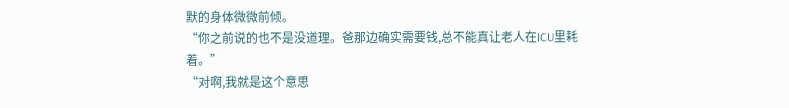默的身体微微前倾。
“你之前说的也不是没道理。爸那边确实需要钱,总不能真让老人在ICU里耗着。”
“对啊,我就是这个意思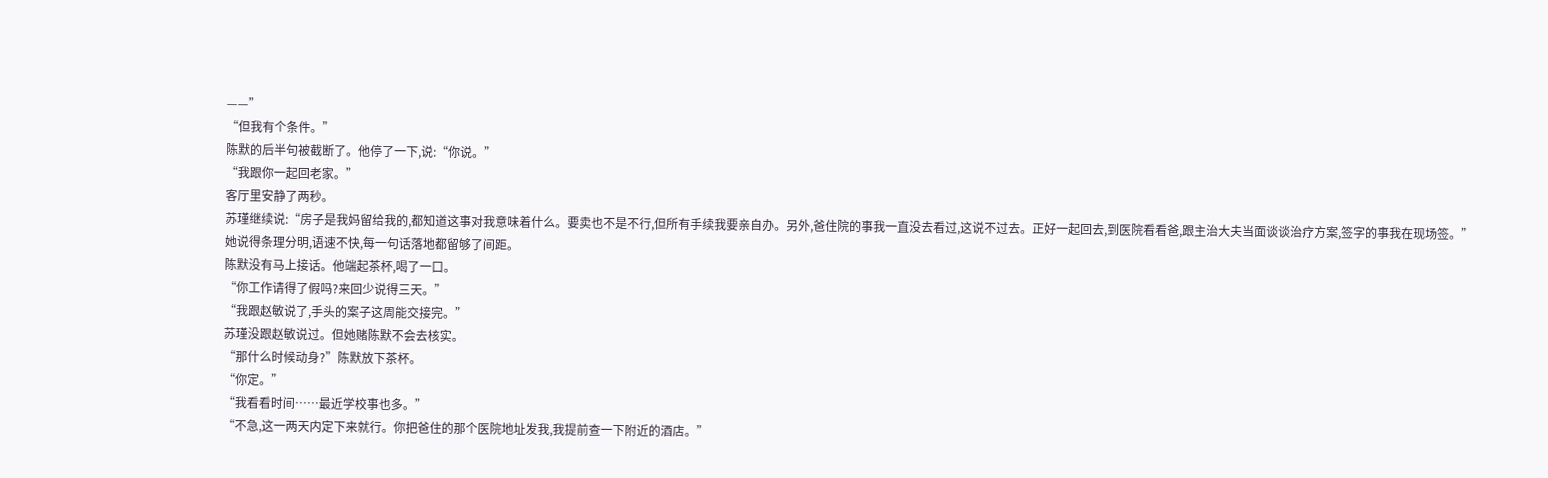——”
“但我有个条件。”
陈默的后半句被截断了。他停了一下,说:“你说。”
“我跟你一起回老家。”
客厅里安静了两秒。
苏瑾继续说:“房子是我妈留给我的,都知道这事对我意味着什么。要卖也不是不行,但所有手续我要亲自办。另外,爸住院的事我一直没去看过,这说不过去。正好一起回去,到医院看看爸,跟主治大夫当面谈谈治疗方案,签字的事我在现场签。”
她说得条理分明,语速不快,每一句话落地都留够了间距。
陈默没有马上接话。他端起茶杯,喝了一口。
“你工作请得了假吗?来回少说得三天。”
“我跟赵敏说了,手头的案子这周能交接完。”
苏瑾没跟赵敏说过。但她赌陈默不会去核实。
“那什么时候动身?”陈默放下茶杯。
“你定。”
“我看看时间……最近学校事也多。”
“不急,这一两天内定下来就行。你把爸住的那个医院地址发我,我提前查一下附近的酒店。”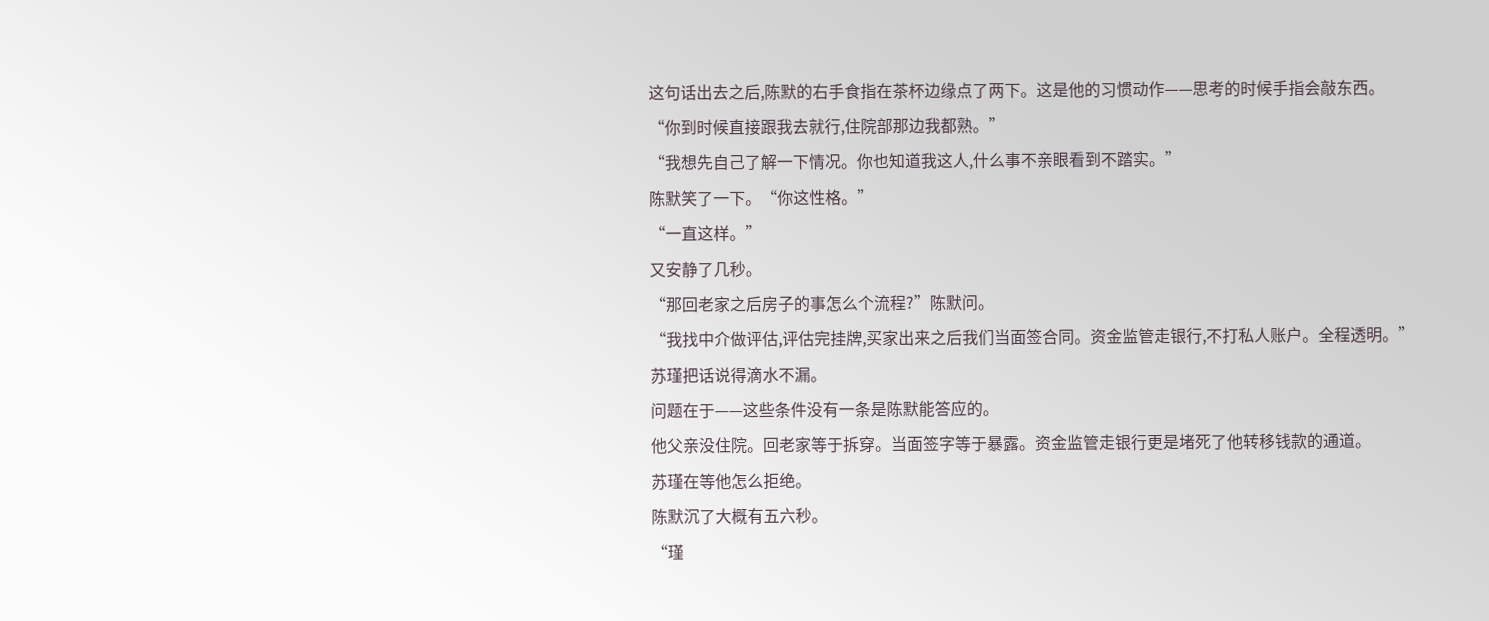这句话出去之后,陈默的右手食指在茶杯边缘点了两下。这是他的习惯动作——思考的时候手指会敲东西。
“你到时候直接跟我去就行,住院部那边我都熟。”
“我想先自己了解一下情况。你也知道我这人,什么事不亲眼看到不踏实。”
陈默笑了一下。“你这性格。”
“一直这样。”
又安静了几秒。
“那回老家之后房子的事怎么个流程?”陈默问。
“我找中介做评估,评估完挂牌,买家出来之后我们当面签合同。资金监管走银行,不打私人账户。全程透明。”
苏瑾把话说得滴水不漏。
问题在于——这些条件没有一条是陈默能答应的。
他父亲没住院。回老家等于拆穿。当面签字等于暴露。资金监管走银行更是堵死了他转移钱款的通道。
苏瑾在等他怎么拒绝。
陈默沉了大概有五六秒。
“瑾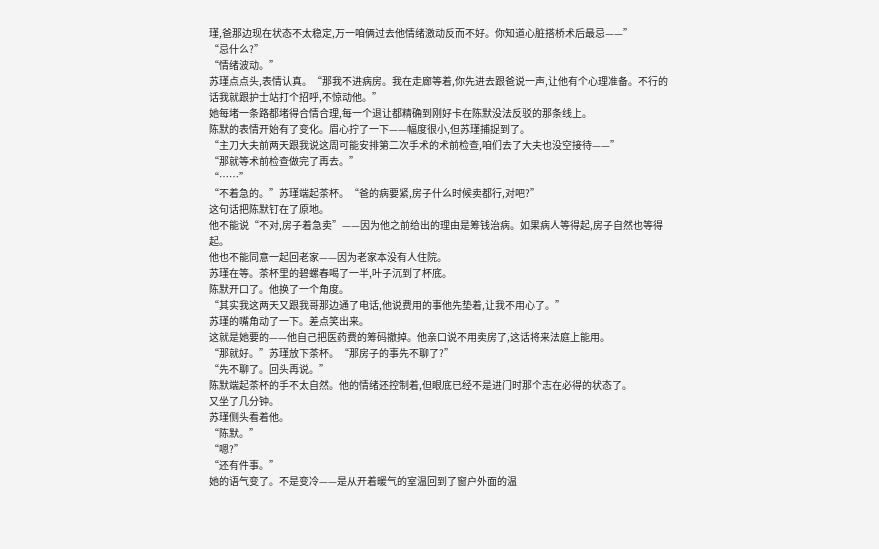瑾,爸那边现在状态不太稳定,万一咱俩过去他情绪激动反而不好。你知道心脏搭桥术后最忌——”
“忌什么?”
“情绪波动。”
苏瑾点点头,表情认真。“那我不进病房。我在走廊等着,你先进去跟爸说一声,让他有个心理准备。不行的话我就跟护士站打个招呼,不惊动他。”
她每堵一条路都堵得合情合理,每一个退让都精确到刚好卡在陈默没法反驳的那条线上。
陈默的表情开始有了变化。眉心拧了一下——幅度很小,但苏瑾捕捉到了。
“主刀大夫前两天跟我说这周可能安排第二次手术的术前检查,咱们去了大夫也没空接待——”
“那就等术前检查做完了再去。”
“……”
“不着急的。”苏瑾端起茶杯。“爸的病要紧,房子什么时候卖都行,对吧?”
这句话把陈默钉在了原地。
他不能说“不对,房子着急卖”——因为他之前给出的理由是筹钱治病。如果病人等得起,房子自然也等得起。
他也不能同意一起回老家——因为老家本没有人住院。
苏瑾在等。茶杯里的碧螺春喝了一半,叶子沉到了杯底。
陈默开口了。他换了一个角度。
“其实我这两天又跟我哥那边通了电话,他说费用的事他先垫着,让我不用心了。”
苏瑾的嘴角动了一下。差点笑出来。
这就是她要的——他自己把医药费的筹码撤掉。他亲口说不用卖房了,这话将来法庭上能用。
“那就好。”苏瑾放下茶杯。“那房子的事先不聊了?”
“先不聊了。回头再说。”
陈默端起茶杯的手不太自然。他的情绪还控制着,但眼底已经不是进门时那个志在必得的状态了。
又坐了几分钟。
苏瑾侧头看着他。
“陈默。”
“嗯?”
“还有件事。”
她的语气变了。不是变冷——是从开着暖气的室温回到了窗户外面的温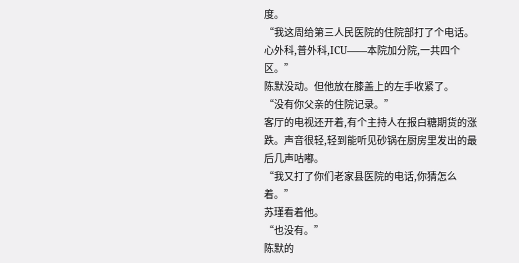度。
“我这周给第三人民医院的住院部打了个电话。心外科,普外科,ICU——本院加分院,一共四个区。”
陈默没动。但他放在膝盖上的左手收紧了。
“没有你父亲的住院记录。”
客厅的电视还开着,有个主持人在报白糖期货的涨跌。声音很轻,轻到能听见砂锅在厨房里发出的最后几声咕嘟。
“我又打了你们老家县医院的电话,你猜怎么着。”
苏瑾看着他。
“也没有。”
陈默的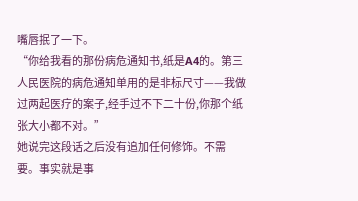嘴唇抿了一下。
“你给我看的那份病危通知书,纸是A4的。第三人民医院的病危通知单用的是非标尺寸——我做过两起医疗的案子,经手过不下二十份,你那个纸张大小都不对。”
她说完这段话之后没有追加任何修饰。不需要。事实就是事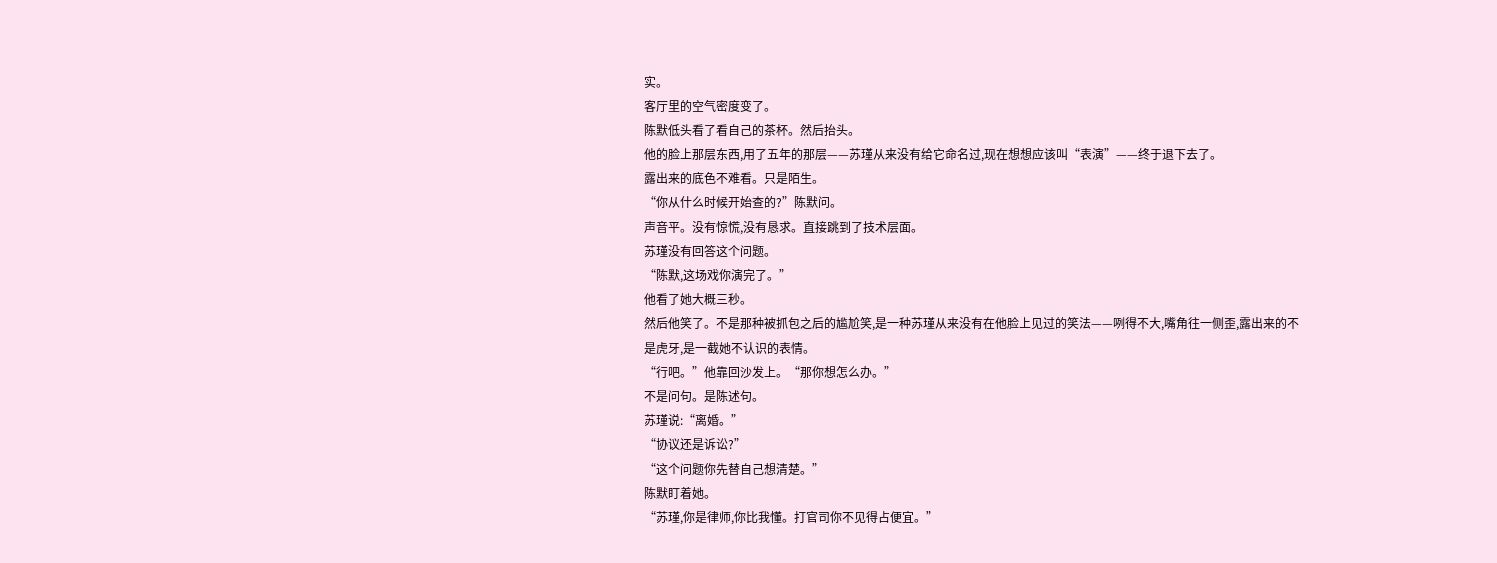实。
客厅里的空气密度变了。
陈默低头看了看自己的茶杯。然后抬头。
他的脸上那层东西,用了五年的那层——苏瑾从来没有给它命名过,现在想想应该叫“表演”——终于退下去了。
露出来的底色不难看。只是陌生。
“你从什么时候开始查的?”陈默问。
声音平。没有惊慌,没有恳求。直接跳到了技术层面。
苏瑾没有回答这个问题。
“陈默,这场戏你演完了。”
他看了她大概三秒。
然后他笑了。不是那种被抓包之后的尴尬笑,是一种苏瑾从来没有在他脸上见过的笑法——咧得不大,嘴角往一侧歪,露出来的不是虎牙,是一截她不认识的表情。
“行吧。”他靠回沙发上。“那你想怎么办。”
不是问句。是陈述句。
苏瑾说:“离婚。”
“协议还是诉讼?”
“这个问题你先替自己想清楚。”
陈默盯着她。
“苏瑾,你是律师,你比我懂。打官司你不见得占便宜。”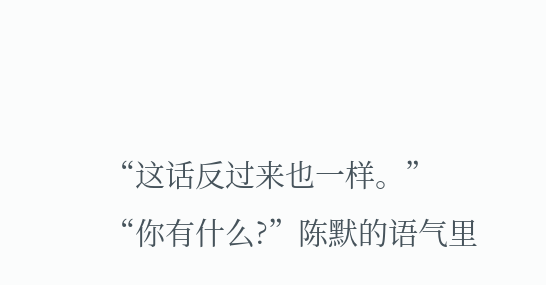“这话反过来也一样。”
“你有什么?”陈默的语气里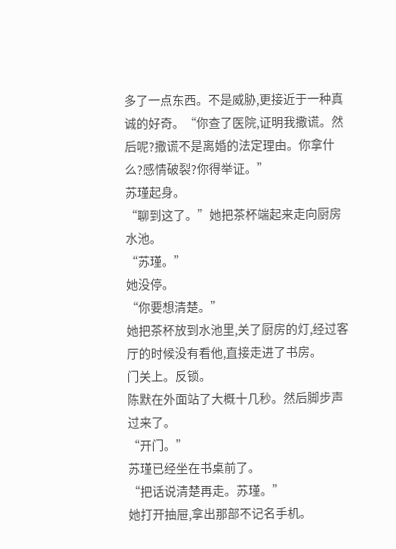多了一点东西。不是威胁,更接近于一种真诚的好奇。“你查了医院,证明我撒谎。然后呢?撒谎不是离婚的法定理由。你拿什么?感情破裂?你得举证。”
苏瑾起身。
“聊到这了。”她把茶杯端起来走向厨房水池。
“苏瑾。”
她没停。
“你要想清楚。”
她把茶杯放到水池里,关了厨房的灯,经过客厅的时候没有看他,直接走进了书房。
门关上。反锁。
陈默在外面站了大概十几秒。然后脚步声过来了。
“开门。”
苏瑾已经坐在书桌前了。
“把话说清楚再走。苏瑾。”
她打开抽屉,拿出那部不记名手机。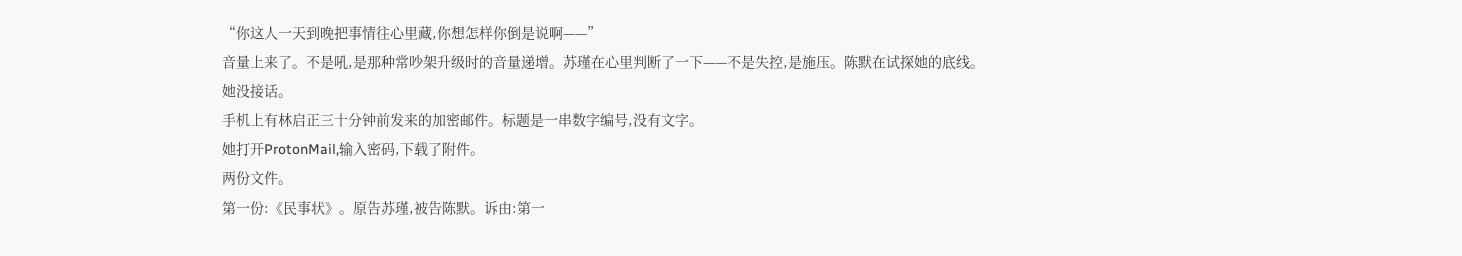“你这人一天到晚把事情往心里藏,你想怎样你倒是说啊——”
音量上来了。不是吼,是那种常吵架升级时的音量递增。苏瑾在心里判断了一下——不是失控,是施压。陈默在试探她的底线。
她没接话。
手机上有林启正三十分钟前发来的加密邮件。标题是一串数字编号,没有文字。
她打开ProtonMail,输入密码,下载了附件。
两份文件。
第一份:《民事状》。原告苏瑾,被告陈默。诉由:第一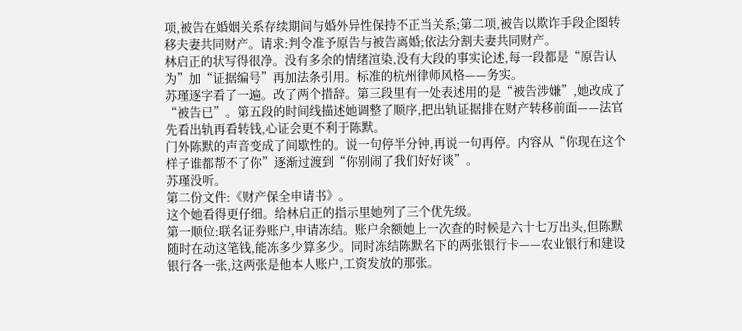项,被告在婚姻关系存续期间与婚外异性保持不正当关系;第二项,被告以欺诈手段企图转移夫妻共同财产。请求:判令准予原告与被告离婚;依法分割夫妻共同财产。
林启正的状写得很净。没有多余的情绪渲染,没有大段的事实论述,每一段都是“原告认为”加“证据编号”再加法条引用。标准的杭州律师风格——务实。
苏瑾逐字看了一遍。改了两个措辞。第三段里有一处表述用的是“被告涉嫌”,她改成了“被告已”。第五段的时间线描述她调整了顺序,把出轨证据排在财产转移前面——法官先看出轨再看转钱,心证会更不利于陈默。
门外陈默的声音变成了间歇性的。说一句停半分钟,再说一句再停。内容从“你现在这个样子谁都帮不了你”逐渐过渡到“你别闹了我们好好谈”。
苏瑾没听。
第二份文件:《财产保全申请书》。
这个她看得更仔细。给林启正的指示里她列了三个优先级。
第一顺位:联名证券账户,申请冻结。账户余额她上一次查的时候是六十七万出头,但陈默随时在动这笔钱,能冻多少算多少。同时冻结陈默名下的两张银行卡——农业银行和建设银行各一张,这两张是他本人账户,工资发放的那张。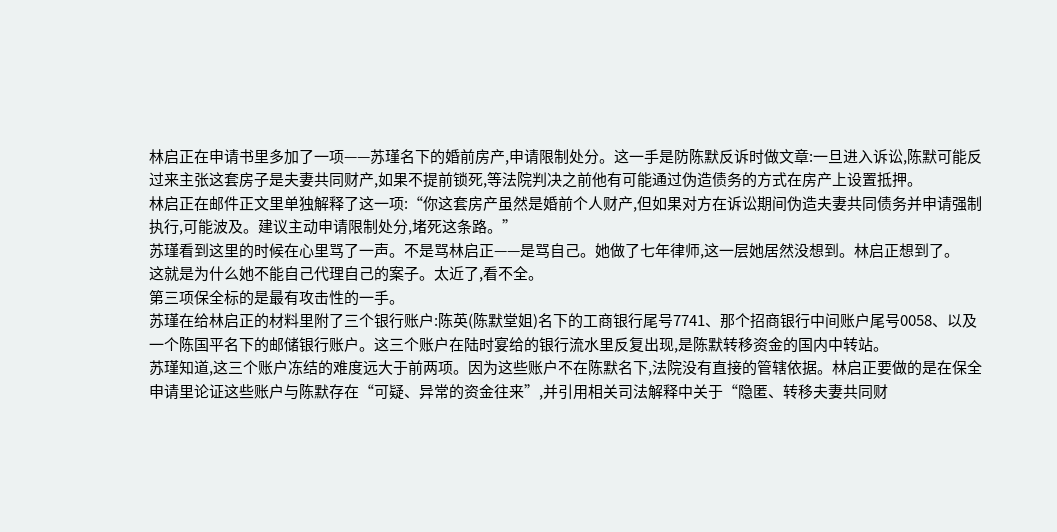林启正在申请书里多加了一项——苏瑾名下的婚前房产,申请限制处分。这一手是防陈默反诉时做文章:一旦进入诉讼,陈默可能反过来主张这套房子是夫妻共同财产,如果不提前锁死,等法院判决之前他有可能通过伪造债务的方式在房产上设置抵押。
林启正在邮件正文里单独解释了这一项:“你这套房产虽然是婚前个人财产,但如果对方在诉讼期间伪造夫妻共同债务并申请强制执行,可能波及。建议主动申请限制处分,堵死这条路。”
苏瑾看到这里的时候在心里骂了一声。不是骂林启正——是骂自己。她做了七年律师,这一层她居然没想到。林启正想到了。
这就是为什么她不能自己代理自己的案子。太近了,看不全。
第三项保全标的是最有攻击性的一手。
苏瑾在给林启正的材料里附了三个银行账户:陈英(陈默堂姐)名下的工商银行尾号7741、那个招商银行中间账户尾号0058、以及一个陈国平名下的邮储银行账户。这三个账户在陆时宴给的银行流水里反复出现,是陈默转移资金的国内中转站。
苏瑾知道,这三个账户冻结的难度远大于前两项。因为这些账户不在陈默名下,法院没有直接的管辖依据。林启正要做的是在保全申请里论证这些账户与陈默存在“可疑、异常的资金往来”,并引用相关司法解释中关于“隐匿、转移夫妻共同财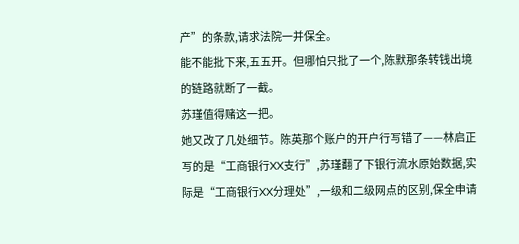产”的条款,请求法院一并保全。
能不能批下来,五五开。但哪怕只批了一个,陈默那条转钱出境的链路就断了一截。
苏瑾值得赌这一把。
她又改了几处细节。陈英那个账户的开户行写错了——林启正写的是“工商银行XX支行”,苏瑾翻了下银行流水原始数据,实际是“工商银行XX分理处”,一级和二级网点的区别,保全申请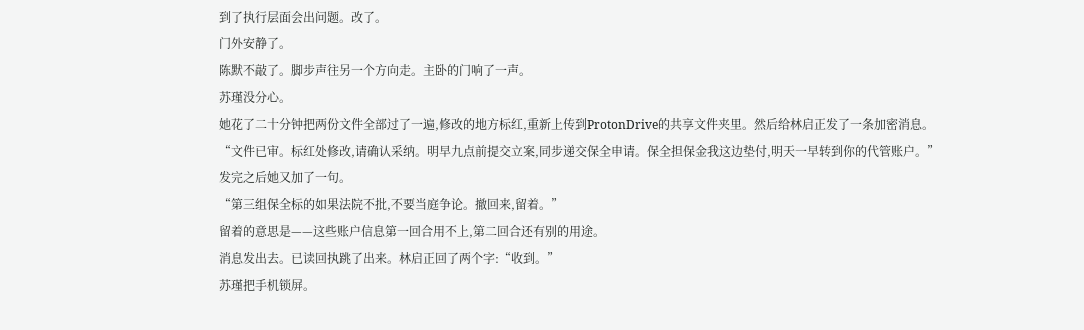到了执行层面会出问题。改了。
门外安静了。
陈默不敲了。脚步声往另一个方向走。主卧的门响了一声。
苏瑾没分心。
她花了二十分钟把两份文件全部过了一遍,修改的地方标红,重新上传到ProtonDrive的共享文件夹里。然后给林启正发了一条加密消息。
“文件已审。标红处修改,请确认采纳。明早九点前提交立案,同步递交保全申请。保全担保金我这边垫付,明天一早转到你的代管账户。”
发完之后她又加了一句。
“第三组保全标的如果法院不批,不要当庭争论。撤回来,留着。”
留着的意思是——这些账户信息第一回合用不上,第二回合还有别的用途。
消息发出去。已读回执跳了出来。林启正回了两个字:“收到。”
苏瑾把手机锁屏。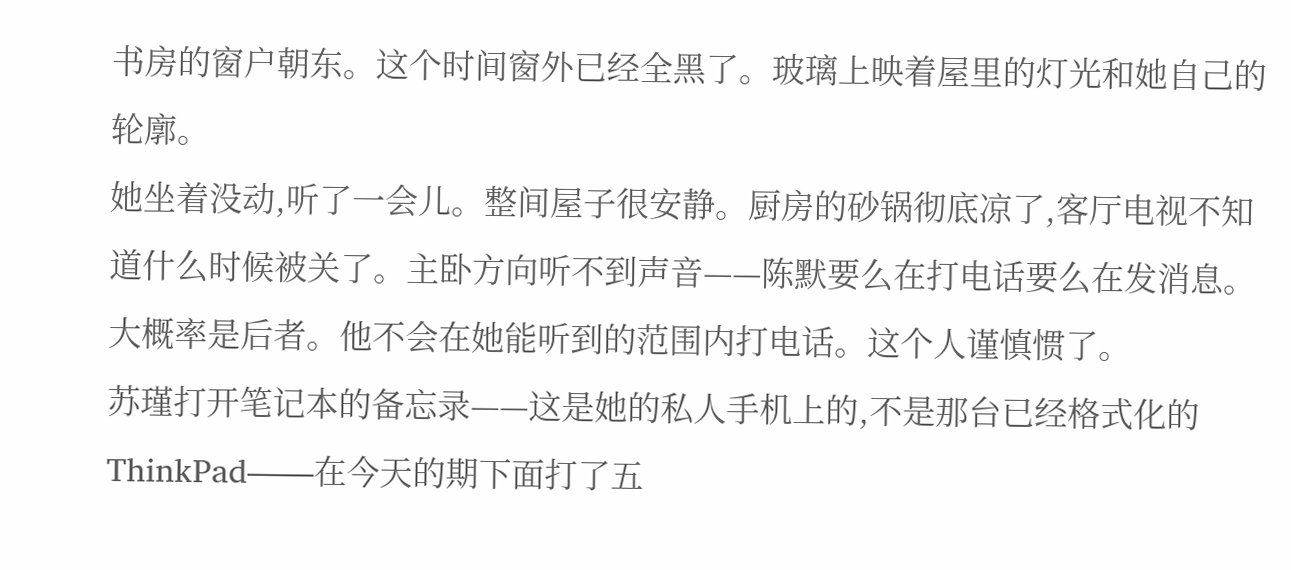书房的窗户朝东。这个时间窗外已经全黑了。玻璃上映着屋里的灯光和她自己的轮廓。
她坐着没动,听了一会儿。整间屋子很安静。厨房的砂锅彻底凉了,客厅电视不知道什么时候被关了。主卧方向听不到声音——陈默要么在打电话要么在发消息。大概率是后者。他不会在她能听到的范围内打电话。这个人谨慎惯了。
苏瑾打开笔记本的备忘录——这是她的私人手机上的,不是那台已经格式化的ThinkPad——在今天的期下面打了五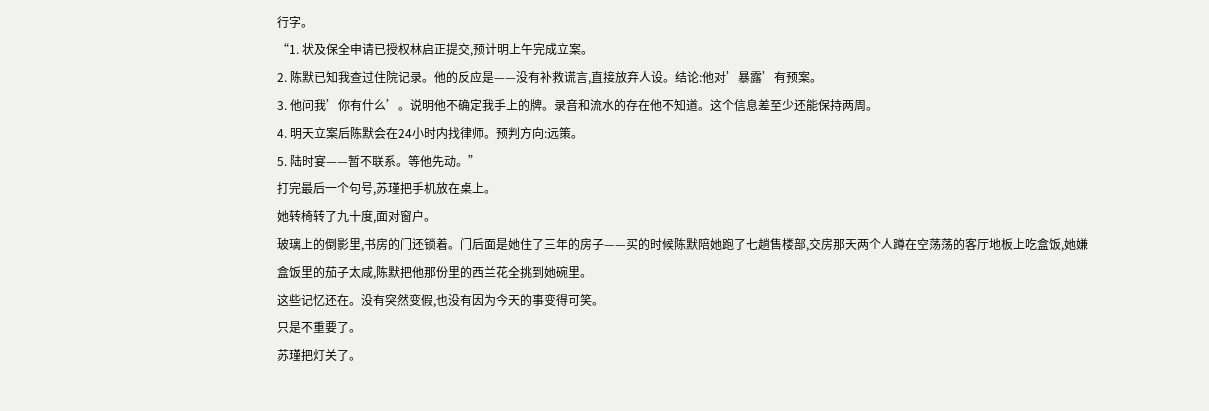行字。
“1. 状及保全申请已授权林启正提交,预计明上午完成立案。
2. 陈默已知我查过住院记录。他的反应是——没有补救谎言,直接放弃人设。结论:他对’暴露’有预案。
3. 他问我’你有什么’。说明他不确定我手上的牌。录音和流水的存在他不知道。这个信息差至少还能保持两周。
4. 明天立案后陈默会在24小时内找律师。预判方向:远策。
5. 陆时宴——暂不联系。等他先动。”
打完最后一个句号,苏瑾把手机放在桌上。
她转椅转了九十度,面对窗户。
玻璃上的倒影里,书房的门还锁着。门后面是她住了三年的房子——买的时候陈默陪她跑了七趟售楼部,交房那天两个人蹲在空荡荡的客厅地板上吃盒饭,她嫌盒饭里的茄子太咸,陈默把他那份里的西兰花全挑到她碗里。
这些记忆还在。没有突然变假,也没有因为今天的事变得可笑。
只是不重要了。
苏瑾把灯关了。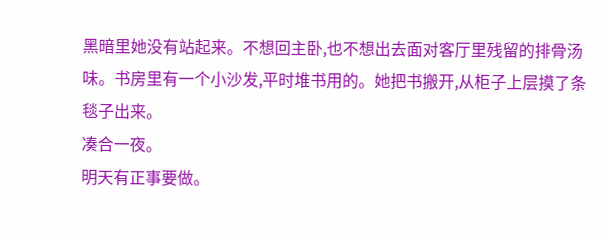黑暗里她没有站起来。不想回主卧,也不想出去面对客厅里残留的排骨汤味。书房里有一个小沙发,平时堆书用的。她把书搬开,从柜子上层摸了条毯子出来。
凑合一夜。
明天有正事要做。